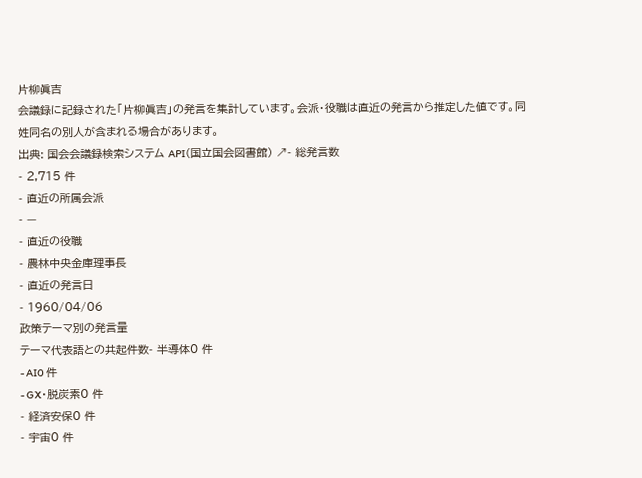片柳眞吉
会議録に記録された「片柳眞吉」の発言を集計しています。会派・役職は直近の発言から推定した値です。同姓同名の別人が含まれる場合があります。
出典: 国会会議録検索システム API(国立国会図書館) ↗- 総発言数
- 2,715 件
- 直近の所属会派
- —
- 直近の役職
- 農林中央金庫理事長
- 直近の発言日
- 1960/04/06
政策テーマ別の発言量
テーマ代表語との共起件数- 半導体0 件
- AI0 件
- GX・脱炭素0 件
- 経済安保0 件
- 宇宙0 件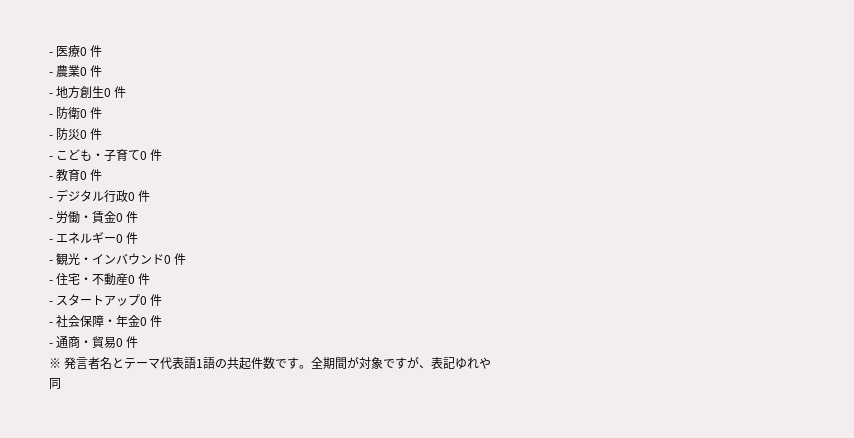- 医療0 件
- 農業0 件
- 地方創生0 件
- 防衛0 件
- 防災0 件
- こども・子育て0 件
- 教育0 件
- デジタル行政0 件
- 労働・賃金0 件
- エネルギー0 件
- 観光・インバウンド0 件
- 住宅・不動産0 件
- スタートアップ0 件
- 社会保障・年金0 件
- 通商・貿易0 件
※ 発言者名とテーマ代表語1語の共起件数です。全期間が対象ですが、表記ゆれや 同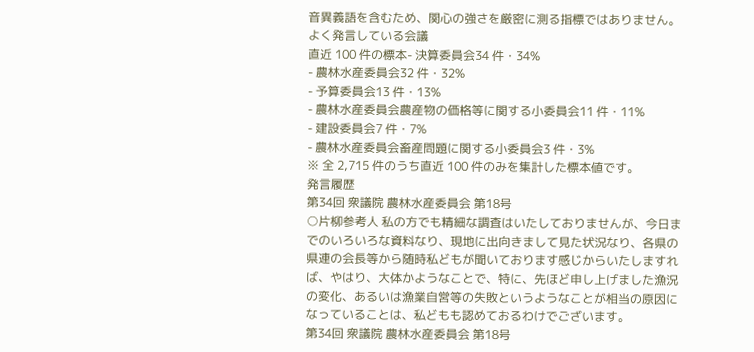音異義語を含むため、関心の強さを厳密に測る指標ではありません。
よく発言している会議
直近 100 件の標本- 決算委員会34 件・34%
- 農林水産委員会32 件・32%
- 予算委員会13 件・13%
- 農林水産委員会農産物の価格等に関する小委員会11 件・11%
- 建設委員会7 件・7%
- 農林水産委員会畜産問題に関する小委員会3 件・3%
※ 全 2,715 件のうち直近 100 件のみを集計した標本値です。
発言履歴
第34回 衆議院 農林水産委員会 第18号
○片柳参考人 私の方でも精細な調査はいたしておりませんが、今日までのいろいろな資料なり、現地に出向きまして見た状況なり、各県の県連の会長等から随時私どもが聞いております感じからいたしますれば、やはり、大体かようなことで、特に、先ほど申し上げました漁況の変化、あるいは漁業自営等の失敗というようなことが相当の原因になっていることは、私どもも認めておるわけでございます。
第34回 衆議院 農林水産委員会 第18号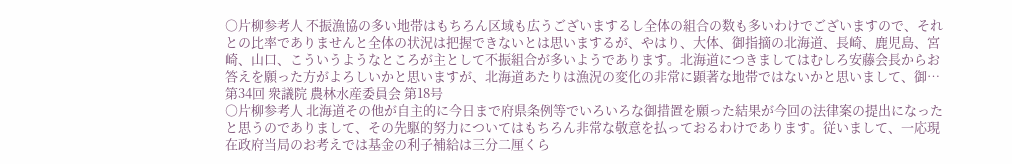○片柳参考人 不振漁協の多い地帯はもちろん区域も広うございまするし全体の組合の数も多いわけでございますので、それとの比率でありませんと全体の状況は把握できないとは思いまするが、やはり、大体、御指摘の北海道、長崎、鹿児島、宮崎、山口、こういうようなところが主として不振組合が多いようであります。北海道につきましてはむしろ安藤会長からお答えを願った方がよろしいかと思いますが、北海道あたりは漁況の変化の非常に顕著な地帯ではないかと思いまして、御…
第34回 衆議院 農林水産委員会 第18号
○片柳参考人 北海道その他が自主的に今日まで府県条例等でいろいろな御措置を願った結果が今回の法律案の提出になったと思うのでありまして、その先駆的努力についてはもちろん非常な敬意を払っておるわけであります。従いまして、一応現在政府当局のお考えでは基金の利子補給は三分二厘くら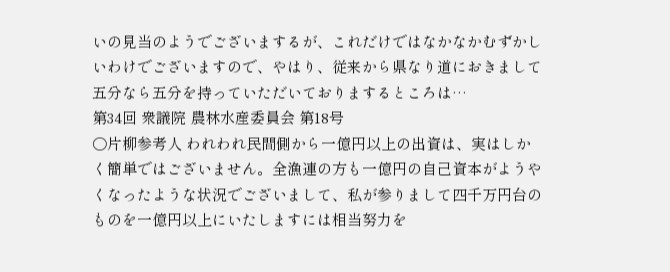いの見当のようでございまするが、これだけではなかなかむずかしいわけでございますので、やはり、従来から県なり道におきまして五分なら五分を持っていただいておりまするところは…
第34回 衆議院 農林水産委員会 第18号
○片柳参考人 われわれ民間側から一億円以上の出資は、実はしかく簡単ではございません。全漁連の方も一億円の自己資本がようやくなったような状況でございまして、私が参りまして四千万円台のものを一億円以上にいたしますには相当努力を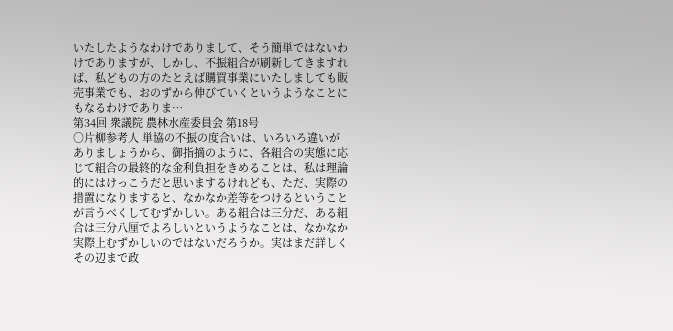いたしたようなわけでありまして、そう簡単ではないわけでありますが、しかし、不振組合が刷新してきますれば、私どもの方のたとえば購買事業にいたしましても販売事業でも、おのずから伸びていくというようなことにもなるわけでありま…
第34回 衆議院 農林水産委員会 第18号
○片柳参考人 単協の不振の度合いは、いろいろ違いがありましょうから、御指摘のように、各組合の実態に応じて組合の最終的な金利負担をきめることは、私は理論的にはけっこうだと思いまするけれども、ただ、実際の措置になりますると、なかなか差等をつけるということが言うべくしてむずかしい。ある組合は三分だ、ある組合は三分八厘でよろしいというようなことは、なかなか実際上むずかしいのではないだろうか。実はまだ詳しくその辺まで政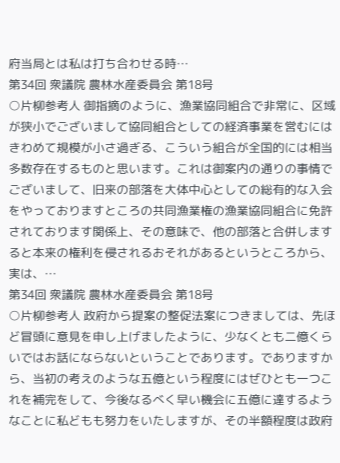府当局とは私は打ち合わせる時…
第34回 衆議院 農林水産委員会 第18号
○片柳参考人 御指摘のように、漁業協同組合で非常に、区域が狭小でございまして協同組合としての経済事業を営むにはきわめて規模が小さ過ぎる、こういう組合が全国的には相当多数存在するものと思います。これは御案内の通りの事情でございまして、旧来の部落を大体中心としての総有的な入会をやっておりますところの共同漁業権の漁業協同組合に免許されております関係上、その意味で、他の部落と合併しますると本来の権利を侵されるおそれがあるというところから、実は、…
第34回 衆議院 農林水産委員会 第18号
○片柳参考人 政府から提案の整促法案につきましては、先ほど冒頭に意見を申し上げましたように、少なくとも二億くらいではお話にならないということであります。でありますから、当初の考えのような五億という程度にはぜひとも一つこれを補完をして、今後なるべく早い機会に五億に達するようなことに私どもも努力をいたしますが、その半額程度は政府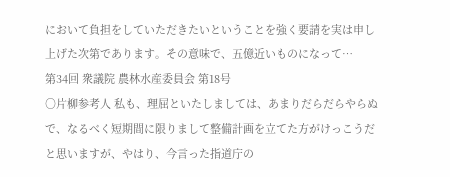において負担をしていただきたいということを強く要請を実は申し上げた次第であります。その意味で、五億近いものになって…
第34回 衆議院 農林水産委員会 第18号
○片柳参考人 私も、理屈といたしましては、あまりだらだらやらぬで、なるべく短期間に限りまして整備計画を立てた方がけっこうだと思いますが、やはり、今言った指道庁の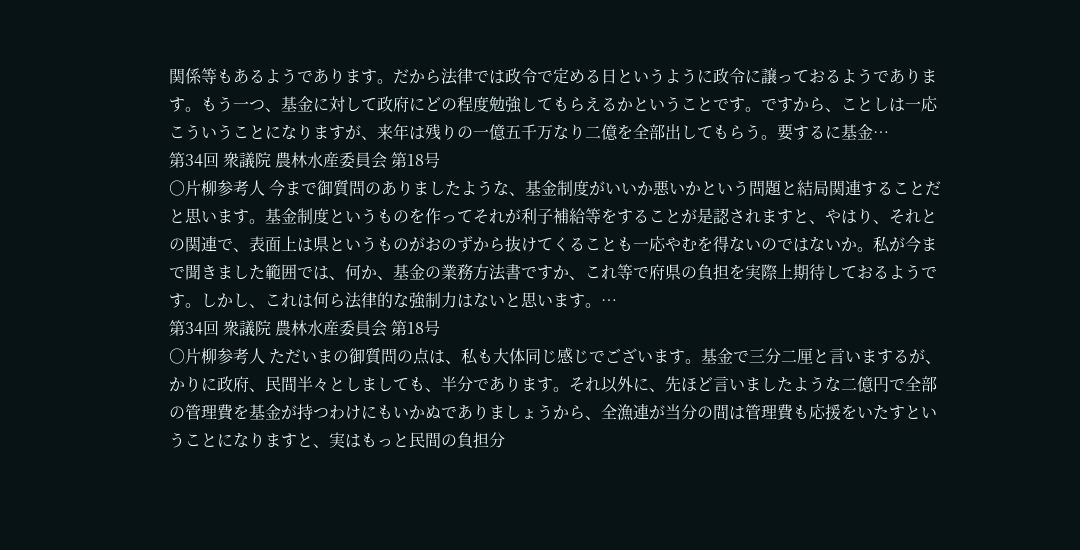関係等もあるようであります。だから法律では政令で定める日というように政令に譲っておるようであります。もう一つ、基金に対して政府にどの程度勉強してもらえるかということです。ですから、ことしは一応こういうことになりますが、来年は残りの一億五千万なり二億を全部出してもらう。要するに基金…
第34回 衆議院 農林水産委員会 第18号
○片柳参考人 今まで御質問のありましたような、基金制度がいいか悪いかという問題と結局関連することだと思います。基金制度というものを作ってそれが利子補給等をすることが是認されますと、やはり、それとの関連で、表面上は県というものがおのずから抜けてくることも一応やむを得ないのではないか。私が今まで聞きました範囲では、何か、基金の業務方法書ですか、これ等で府県の負担を実際上期待しておるようです。しかし、これは何ら法律的な強制力はないと思います。…
第34回 衆議院 農林水産委員会 第18号
○片柳参考人 ただいまの御質問の点は、私も大体同じ感じでございます。基金で三分二厘と言いまするが、かりに政府、民間半々としましても、半分であります。それ以外に、先ほど言いましたような二億円で全部の管理費を基金が持つわけにもいかぬでありましょうから、全漁連が当分の間は管理費も応援をいたすということになりますと、実はもっと民間の負担分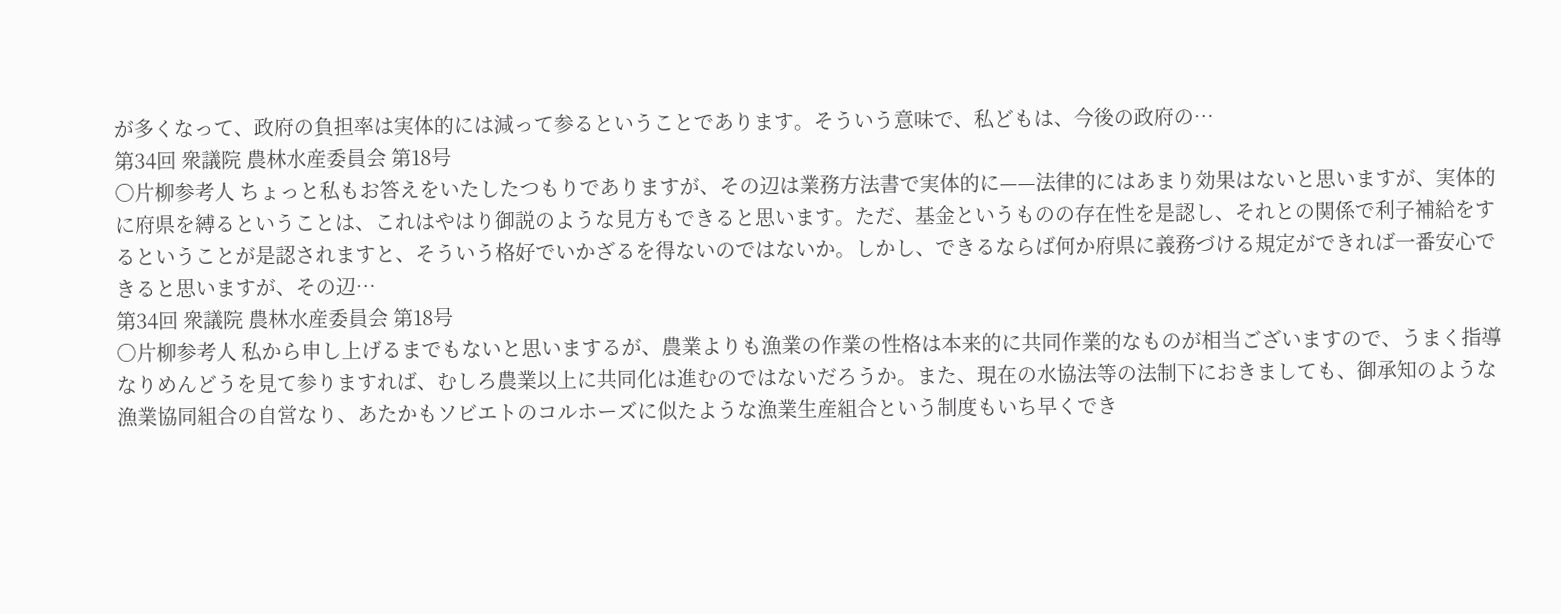が多くなって、政府の負担率は実体的には減って参るということであります。そういう意味で、私どもは、今後の政府の…
第34回 衆議院 農林水産委員会 第18号
○片柳参考人 ちょっと私もお答えをいたしたつもりでありますが、その辺は業務方法書で実体的に——法律的にはあまり効果はないと思いますが、実体的に府県を縛るということは、これはやはり御説のような見方もできると思います。ただ、基金というものの存在性を是認し、それとの関係で利子補給をするということが是認されますと、そういう格好でいかざるを得ないのではないか。しかし、できるならば何か府県に義務づける規定ができれば一番安心できると思いますが、その辺…
第34回 衆議院 農林水産委員会 第18号
○片柳参考人 私から申し上げるまでもないと思いまするが、農業よりも漁業の作業の性格は本来的に共同作業的なものが相当ございますので、うまく指導なりめんどうを見て参りますれば、むしろ農業以上に共同化は進むのではないだろうか。また、現在の水協法等の法制下におきましても、御承知のような漁業協同組合の自営なり、あたかもソビエトのコルホーズに似たような漁業生産組合という制度もいち早くでき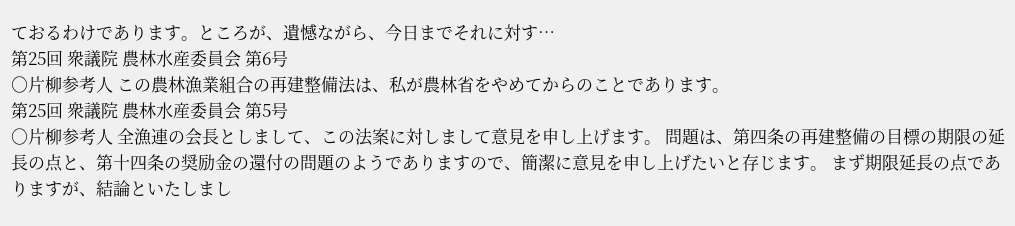ておるわけであります。ところが、遺憾ながら、今日までそれに対す…
第25回 衆議院 農林水産委員会 第6号
○片柳参考人 この農林漁業組合の再建整備法は、私が農林省をやめてからのことであります。
第25回 衆議院 農林水産委員会 第5号
○片柳参考人 全漁連の会長としまして、この法案に対しまして意見を申し上げます。 問題は、第四条の再建整備の目標の期限の延長の点と、第十四条の奨励金の還付の問題のようでありますので、簡潔に意見を申し上げたいと存じます。 まず期限延長の点でありますが、結論といたしまし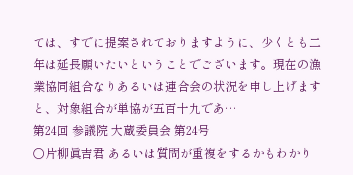ては、すでに提案されておりますように、少くとも二年は延長願いたいということでございます。現在の漁業協同組合なりあるいは連合会の状況を申し上げますと、対象組合が単協が五百十九であ…
第24回 参議院 大蔵委員会 第24号
○片柳眞吉君 あるいは質問が重複をするかもわかり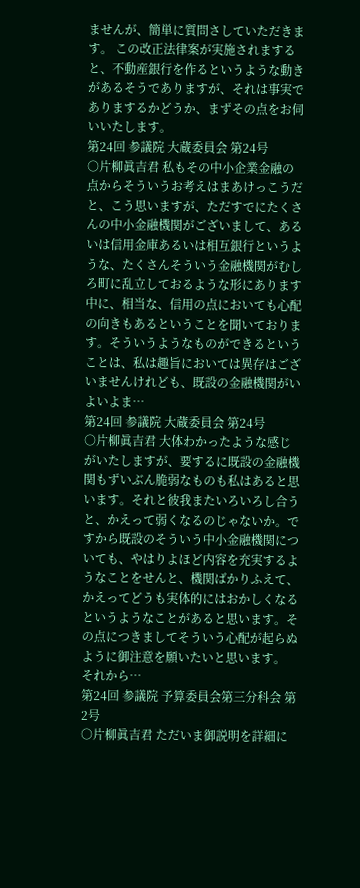ませんが、簡単に質問さしていただきます。 この改正法律案が実施されますると、不動産銀行を作るというような動きがあるそうでありますが、それは事実でありまするかどうか、まずその点をお伺いいたします。
第24回 参議院 大蔵委員会 第24号
○片柳眞吉君 私もその中小企業金融の点からそういうお考えはまあけっこうだと、こう思いますが、ただすでにたくさんの中小金融機関がございまして、あるいは信用金庫あるいは相互銀行というような、たくさんそういう金融機関がむしろ町に乱立しておるような形にあります中に、相当な、信用の点においても心配の向きもあるということを聞いております。そういうようなものができるということは、私は趣旨においては異存はございませんけれども、既設の金融機関がいよいよま…
第24回 参議院 大蔵委員会 第24号
○片柳眞吉君 大体わかったような感じがいたしますが、要するに既設の金融機関もずいぶん脆弱なものも私はあると思います。それと彼我またいろいろし合うと、かえって弱くなるのじゃないか。ですから既設のそういう中小金融機関についても、やはりよほど内容を充実するようなことをせんと、機関ばかりふえて、かえってどうも実体的にはおかしくなるというようなことがあると思います。その点につきましてそういう心配が起らぬように御注意を願いたいと思います。 それから…
第24回 参議院 予算委員会第三分科会 第2号
○片柳眞吉君 ただいま御説明を詳細に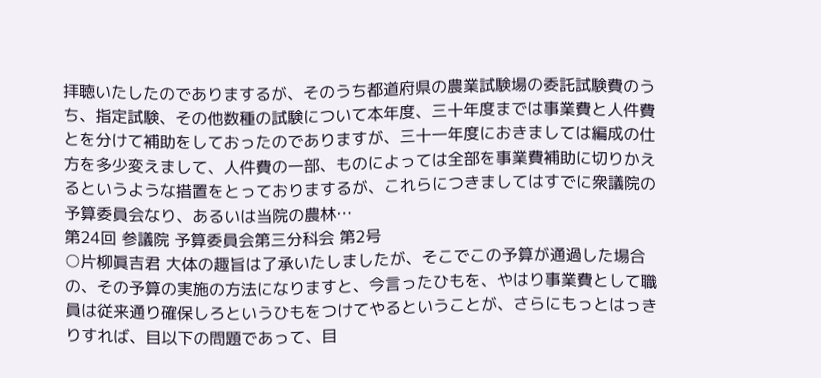拝聴いたしたのでありまするが、そのうち都道府県の農業試験場の委託試験費のうち、指定試験、その他数種の試験について本年度、三十年度までは事業費と人件費とを分けて補助をしておったのでありますが、三十一年度におきましては編成の仕方を多少変えまして、人件費の一部、ものによっては全部を事業費補助に切りかえるというような措置をとっておりまするが、これらにつきましてはすでに衆議院の予算委員会なり、あるいは当院の農林…
第24回 参議院 予算委員会第三分科会 第2号
○片柳眞吉君 大体の趣旨は了承いたしましたが、そこでこの予算が通過した場合の、その予算の実施の方法になりますと、今言ったひもを、やはり事業費として職員は従来通り確保しろというひもをつけてやるということが、さらにもっとはっきりすれば、目以下の問題であって、目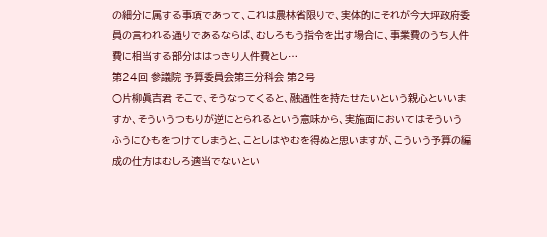の細分に属する事項であって、これは農林省限りで、実体的にそれが今大坪政府委員の言われる通りであるならば、むしろもう指令を出す場合に、事業費のうち人件費に相当する部分ははっきり人件費とし…
第24回 参議院 予算委員会第三分科会 第2号
○片柳眞吉君 そこで、そうなってくると、融通性を持たせたいという親心といいますか、そういうつもりが逆にとられるという意味から、実施面においてはそういうふうにひもをつけてしまうと、ことしはやむを得ぬと思いますが、こういう予算の編成の仕方はむしろ適当でないとい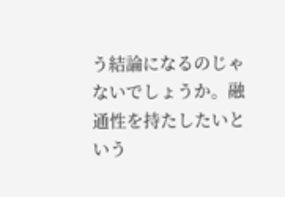う結論になるのじゃないでしょうか。融通性を持たしたいという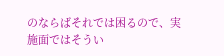のならばそれでは困るので、実施面ではそうい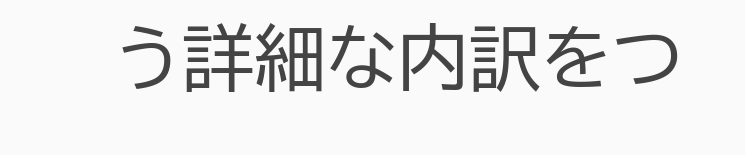う詳細な内訳をつ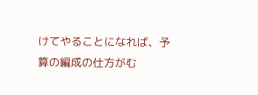けてやることになれば、予算の編成の仕方がむ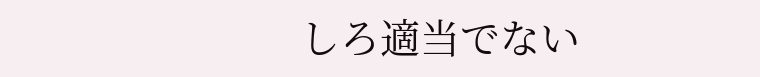しろ適当でない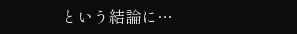という結論に…